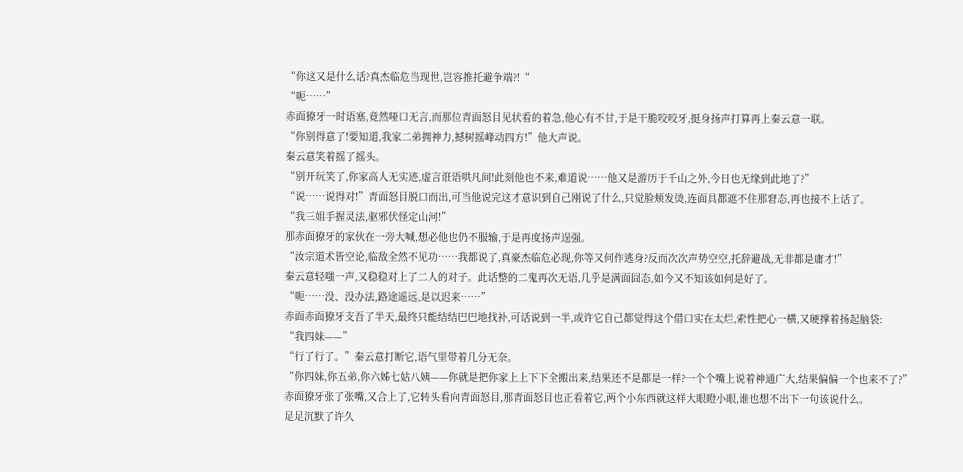“你这又是什么话?真杰临危当现世,岂容推托避争端?!“
“呃……”
赤面獠牙一时语塞,竟然哑口无言,而那位青面怒目见状看的着急,他心有不甘,于是干脆咬咬牙,挺身扬声打算再上秦云意一联。
“你别得意了!要知道,我家二弟拥神力,撼树摇峰动四方!”他大声说。
秦云意笑着摇了摇头。
“别开玩笑了,你家高人无实迹,虚言诳语哄凡间!此刻他也不来,难道说……他又是游历于千山之外,今日也无缘到此地了?”
“说……说得对!”青面怒目脱口而出,可当他说完这才意识到自己刚说了什么,只觉脸颊发烫,连面具都遮不住那窘态,再也接不上话了。
“我三姐手握灵法,驱邪伏怪定山河!”
那赤面獠牙的家伙在一旁大喊,想必他也仍不服输,于是再度扬声逞强。
“汝宗道术皆空论,临敌全然不见功……我都说了,真豪杰临危必现,你等又何作逃身?反而次次声势空空,托辞避战,无非都是庸才!”
秦云意轻嗤一声,又稳稳对上了二人的对子。此话整的二鬼再次无语,几乎是满面囧态,如今又不知该如何是好了。
“呃……没、没办法,路途遥远,是以迟来……”
赤面赤面獠牙支吾了半天,最终只能结结巴巴地找补,可话说到一半,或许它自己都觉得这个借口实在太烂,索性把心一横,又硬撑着扬起脑袋:
“我四妹——”
“行了行了。”秦云意打断它,语气里带着几分无奈。
“你四妹,你五弟,你六姊七姑八姨——你就是把你家上上下下全搬出来,结果还不是都是一样?一个个嘴上说着神通广大,结果偏偏一个也来不了?”
赤面獠牙张了张嘴,又合上了,它转头看向青面怒目,那青面怒目也正看着它,两个小东西就这样大眼瞪小眼,谁也想不出下一句该说什么。
足足沉默了许久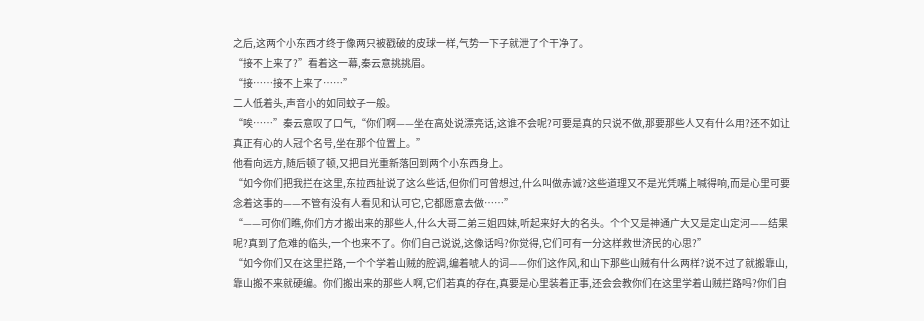之后,这两个小东西才终于像两只被戳破的皮球一样,气势一下子就泄了个干净了。
“接不上来了?”看着这一幕,秦云意挑挑眉。
“接……接不上来了……”
二人低着头,声音小的如同蚊子一般。
“唉……”秦云意叹了口气,“你们啊——坐在高处说漂亮话,这谁不会呢?可要是真的只说不做,那要那些人又有什么用?还不如让真正有心的人冠个名号,坐在那个位置上。”
他看向远方,随后顿了顿,又把目光重新落回到两个小东西身上。
“如今你们把我拦在这里,东拉西扯说了这么些话,但你们可曾想过,什么叫做赤诚?这些道理又不是光凭嘴上喊得响,而是心里可要念着这事的——不管有没有人看见和认可它,它都愿意去做……”
“——可你们瞧,你们方才搬出来的那些人,什么大哥二弟三姐四妹,听起来好大的名头。个个又是神通广大又是定山定河——结果呢?真到了危难的临头,一个也来不了。你们自己说说,这像话吗?你觉得,它们可有一分这样救世济民的心思?”
“如今你们又在这里拦路,一个个学着山贼的腔调,编着唬人的词——你们这作风,和山下那些山贼有什么两样?说不过了就搬靠山,靠山搬不来就硬编。你们搬出来的那些人啊,它们若真的存在,真要是心里装着正事,还会会教你们在这里学着山贼拦路吗?你们自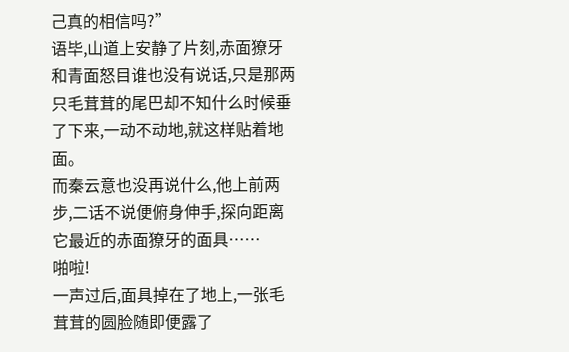己真的相信吗?”
语毕,山道上安静了片刻,赤面獠牙和青面怒目谁也没有说话,只是那两只毛茸茸的尾巴却不知什么时候垂了下来,一动不动地,就这样贴着地面。
而秦云意也没再说什么,他上前两步,二话不说便俯身伸手,探向距离它最近的赤面獠牙的面具……
啪啦!
一声过后,面具掉在了地上,一张毛茸茸的圆脸随即便露了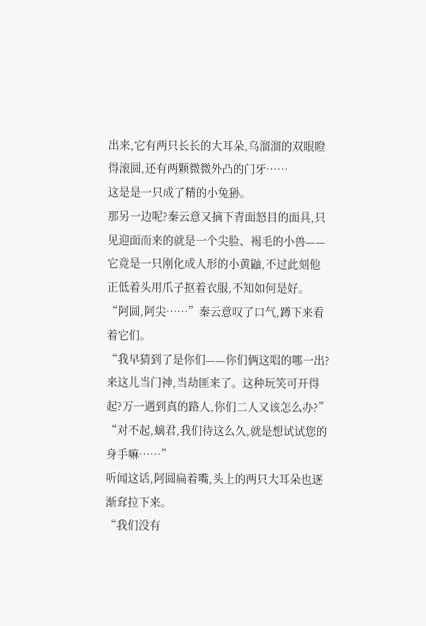出来,它有两只长长的大耳朵,乌溜溜的双眼瞪得滚圆,还有两颗微微外凸的门牙……
这是是一只成了精的小兔狲。
那另一边呢?秦云意又摘下青面怒目的面具,只见迎面而来的就是一个尖脸、褐毛的小兽——它竟是一只刚化成人形的小黄鼬,不过此刻他正低着头用爪子抠着衣服,不知如何是好。
“阿圆,阿尖……”秦云意叹了口气,蹲下来看着它们。
“我早猜到了是你们——你们俩这唱的哪一出?来这儿当门神,当劫匪来了。这种玩笑可开得起?万一遇到真的路人,你们二人又该怎么办?”
“对不起,螭君,我们待这么久,就是想试试您的身手嘛……”
听闻这话,阿圆扁着嘴,头上的两只大耳朵也逐渐耷拉下来。
“我们没有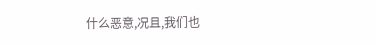什么恶意,况且,我们也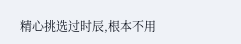精心挑选过时辰,根本不用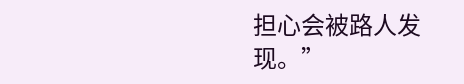担心会被路人发现。”